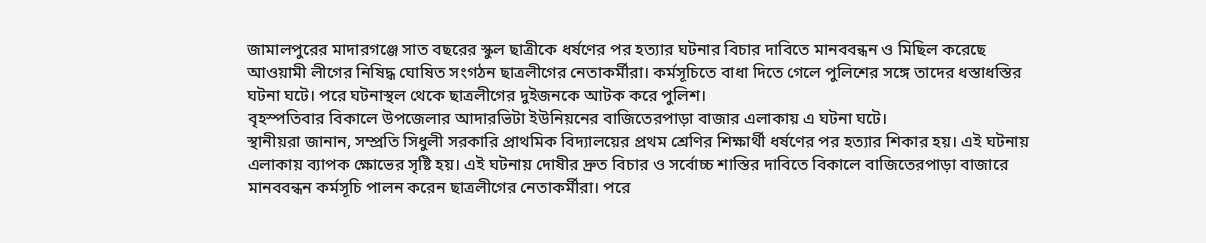জামালপুরের মাদারগঞ্জে সাত বছরের স্কুল ছাত্রীকে ধর্ষণের পর হত্যার ঘটনার বিচার দাবিতে মানববন্ধন ও মিছিল করেছে আওয়ামী লীগের নিষিদ্ধ ঘোষিত সংগঠন ছাত্রলীগের নেতাকর্মীরা। কর্মসূচিতে বাধা দিতে গেলে পুলিশের সঙ্গে তাদের ধস্তাধস্তির ঘটনা ঘটে। পরে ঘটনাস্থল থেকে ছাত্রলীগের দুইজনকে আটক করে পুলিশ।
বৃহস্পতিবার বিকালে উপজেলার আদারভিটা ইউনিয়নের বাজিতেরপাড়া বাজার এলাকায় এ ঘটনা ঘটে।
স্থানীয়রা জানান, সম্প্রতি সিধুলী সরকারি প্রাথমিক বিদ্যালয়ের প্রথম শ্রেণির শিক্ষার্থী ধর্ষণের পর হত্যার শিকার হয়। এই ঘটনায় এলাকায় ব্যাপক ক্ষোভের সৃষ্টি হয়। এই ঘটনায় দোষীর দ্রুত বিচার ও সর্বোচ্চ শাস্তির দাবিতে বিকালে বাজিতেরপাড়া বাজারে মানববন্ধন কর্মসূচি পালন করেন ছাত্রলীগের নেতাকর্মীরা। পরে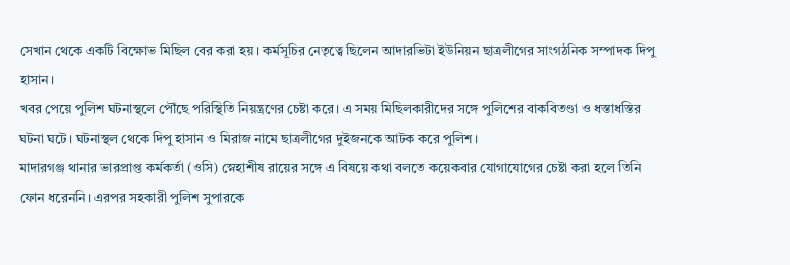সেখান থেকে একটি বিক্ষোভ মিছিল বের করা হয়। কর্মসূচির নেতৃত্বে ছিলেন আদারভিটা ইউনিয়ন ছাত্রলীগের সাংগঠনিক সম্পাদক দিপু হাসান।
খবর পেয়ে পুলিশ ঘটনাস্থলে পৌঁছে পরিস্থিতি নিয়ন্ত্রণের চেষ্টা করে। এ সময় মিছিলকারীদের সঙ্গে পুলিশের বাকবিতণ্ডা ও ধস্তাধস্তির ঘটনা ঘটে। ঘটনাস্থল থেকে দিপু হাসান ও মিরাজ নামে ছাত্রলীগের দুইজনকে আটক করে পুলিশ।
মাদারগঞ্জ থানার ভারপ্রাপ্ত কর্মকর্তা (ওসি) স্নেহাশীষ রায়ের সঙ্গে এ বিষয়ে কথা বলতে কয়েকবার যোগাযোগের চেষ্টা করা হলে তিনি ফোন ধরেননি। এরপর সহকারী পুলিশ সুপারকে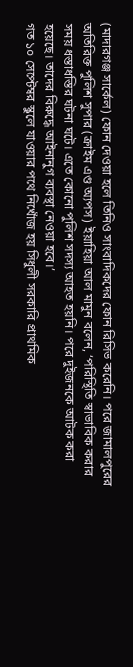(মাদারগঞ্জ সার্কেল) ফোন দেওয়া হলে তিনিও সাংবাদিকদের ফোন রিসিভ করেনি। পরে জামালপুরের অতিরিক্ত পুলিশ সুপার (ক্রাইম এণ্ড অ্যপস) ইয়াহিয়া আল মামুন বলেন, ‘পরিস্থিতি স্বাভাবিক করার সময় ধস্তাধস্তির ঘটনা ঘটে। এতে কোনো পুলিশ সদস্য আহত হয়নি। পরে দুইজনকে আটক করা হয়েছে। তাদের বিরুদ্ধে আইনানুগ ব্যবস্থা নেওয়া হবে।’
গত ১০ সেপ্টেম্বর স্কুলে যাওয়ার পথে নিখোঁজ হয় সিধুলী সরকারি প্রাথমিক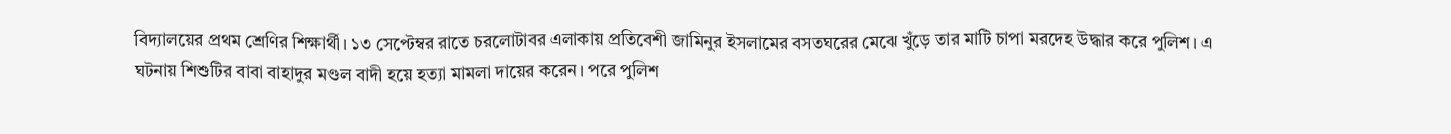বিদ্যালয়ের প্রথম শ্রেণির শিক্ষার্থী। ১৩ সেপ্টেম্বর রাতে চরলোটাবর এলাকায় প্রতিবেশী জামিনুর ইসলামের বসতঘরের মেঝে খুঁড়ে তার মাটি চাপা মরদেহ উদ্ধার করে পুলিশ। এ ঘটনায় শিশুটির বাবা বাহাদুর মণ্ডল বাদী হয়ে হত্যা মামলা দায়ের করেন। পরে পুলিশ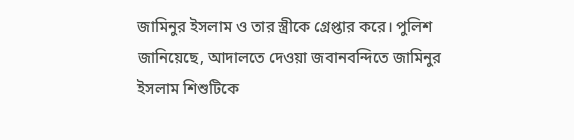জামিনুর ইসলাম ও তার স্ত্রীকে গ্রেপ্তার করে। পুলিশ জানিয়েছে, আদালতে দেওয়া জবানবন্দিতে জামিনুর ইসলাম শিশুটিকে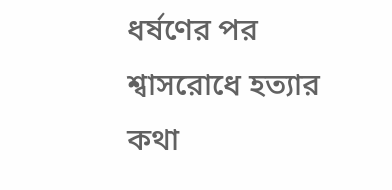ধর্ষণের পর শ্বাসরোধে হত্যার কথা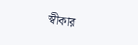স্বীকার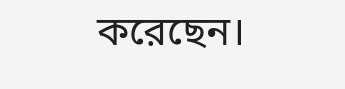করেছেন।